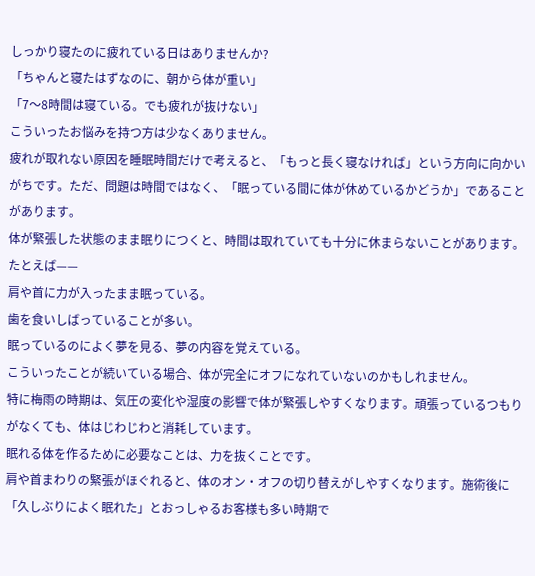しっかり寝たのに疲れている日はありませんか?
「ちゃんと寝たはずなのに、朝から体が重い」
「7〜8時間は寝ている。でも疲れが抜けない」
こういったお悩みを持つ方は少なくありません。
疲れが取れない原因を睡眠時間だけで考えると、「もっと長く寝なければ」という方向に向かいがちです。ただ、問題は時間ではなく、「眠っている間に体が休めているかどうか」であることがあります。
体が緊張した状態のまま眠りにつくと、時間は取れていても十分に休まらないことがあります。
たとえば——
肩や首に力が入ったまま眠っている。
歯を食いしばっていることが多い。
眠っているのによく夢を見る、夢の内容を覚えている。
こういったことが続いている場合、体が完全にオフになれていないのかもしれません。
特に梅雨の時期は、気圧の変化や湿度の影響で体が緊張しやすくなります。頑張っているつもりがなくても、体はじわじわと消耗しています。
眠れる体を作るために必要なことは、力を抜くことです。
肩や首まわりの緊張がほぐれると、体のオン・オフの切り替えがしやすくなります。施術後に「久しぶりによく眠れた」とおっしゃるお客様も多い時期で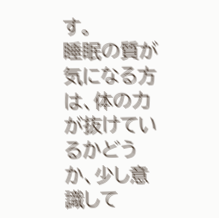す。
睡眠の質が気になる方は、体の力が抜けているかどうか、少し意識して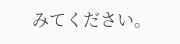みてください。